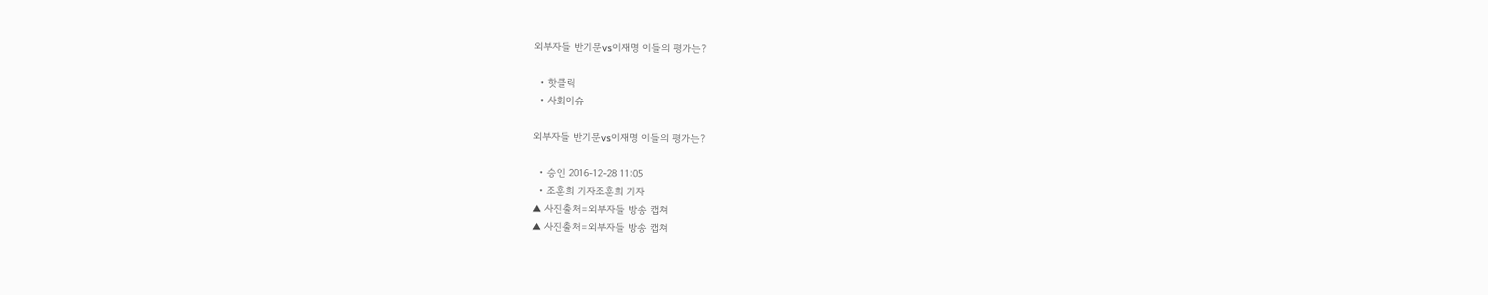외부자들 반기문vs이재명 이들의 평가는?

  • 핫클릭
  • 사회이슈

외부자들 반기문vs이재명 이들의 평가는?

  • 승인 2016-12-28 11:05
  • 조훈희 기자조훈희 기자
▲ 사진출처=외부자들 방송 캡쳐
▲ 사진출처=외부자들 방송 캡쳐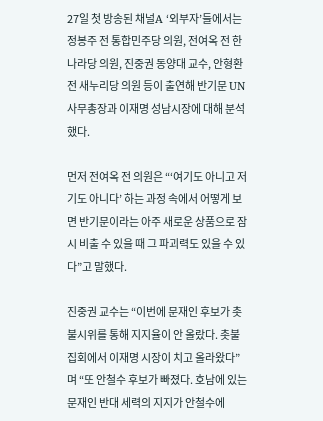27일 첫 방송된 채널A ‘외부자’들에서는 정봉주 전 통합민주당 의원, 전여옥 전 한나라당 의원, 진중권 동양대 교수, 안형환 전 새누리당 의원 등이 출연해 반기문 UN사무총장과 이재명 성남시장에 대해 분석했다.

먼저 전여옥 전 의원은 “‘여기도 아니고 저기도 아니다’ 하는 과정 속에서 어떻게 보면 반기문이라는 아주 새로운 상품으로 잠시 비출 수 있을 때 그 파괴력도 있을 수 있다”고 말했다.

진중권 교수는 “이번에 문재인 후보가 촛불시위를 통해 지지율이 안 올랐다. 촛불집회에서 이재명 시장이 치고 올라왔다”며 “또 안철수 후보가 빠졌다. 호남에 있는 문재인 반대 세력의 지지가 안철수에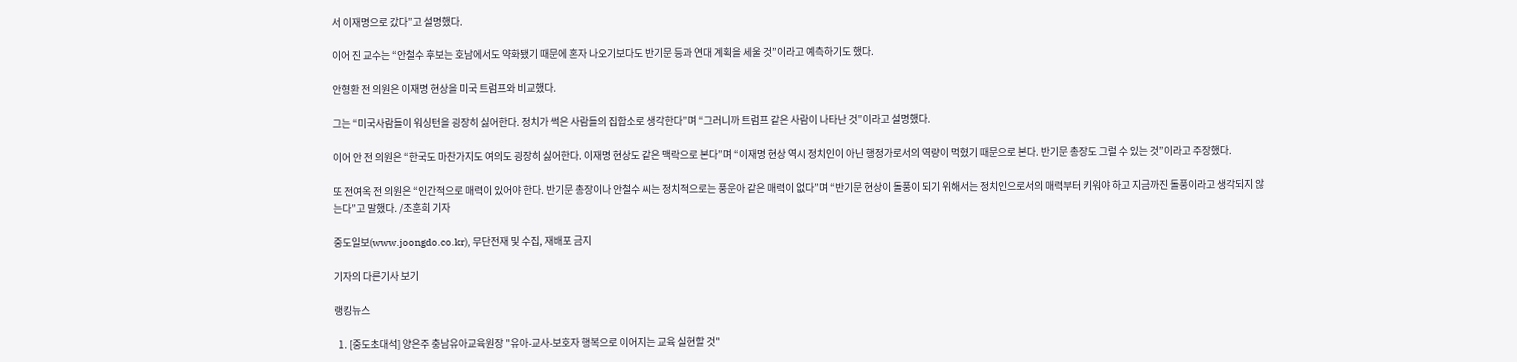서 이재명으로 갔다”고 설명했다.

이어 진 교수는 “안철수 후보는 호남에서도 약화됐기 때문에 혼자 나오기보다도 반기문 등과 연대 계획을 세울 것”이라고 예측하기도 했다.

안형환 전 의원은 이재명 현상을 미국 트럼프와 비교했다.

그는 “미국사람들이 워싱턴을 굉장히 싫어한다. 정치가 썩은 사람들의 집합소로 생각한다”며 “그러니까 트럼프 같은 사람이 나타난 것”이라고 설명했다.

이어 안 전 의원은 “한국도 마찬가지도 여의도 굉장히 싫어한다. 이재명 현상도 같은 맥락으로 본다”며 “이재명 현상 역시 정치인이 아닌 행정가로서의 역량이 먹혔기 때문으로 본다. 반기문 총장도 그럴 수 있는 것”이라고 주장했다.

또 전여옥 전 의원은 “인간적으로 매력이 있어야 한다. 반기문 총장이나 안철수 씨는 정치적으로는 풍운아 같은 매력이 없다”며 “반기문 현상이 돌풍이 되기 위해서는 정치인으로서의 매력부터 키워야 하고 지금까진 돌풍이라고 생각되지 않는다”고 말했다. /조훈희 기자

중도일보(www.joongdo.co.kr), 무단전재 및 수집, 재배포 금지

기자의 다른기사 보기

랭킹뉴스

  1. [중도초대석] 양은주 충남유아교육원장 "유아-교사-보호자 행복으로 이어지는 교육 실현할 것"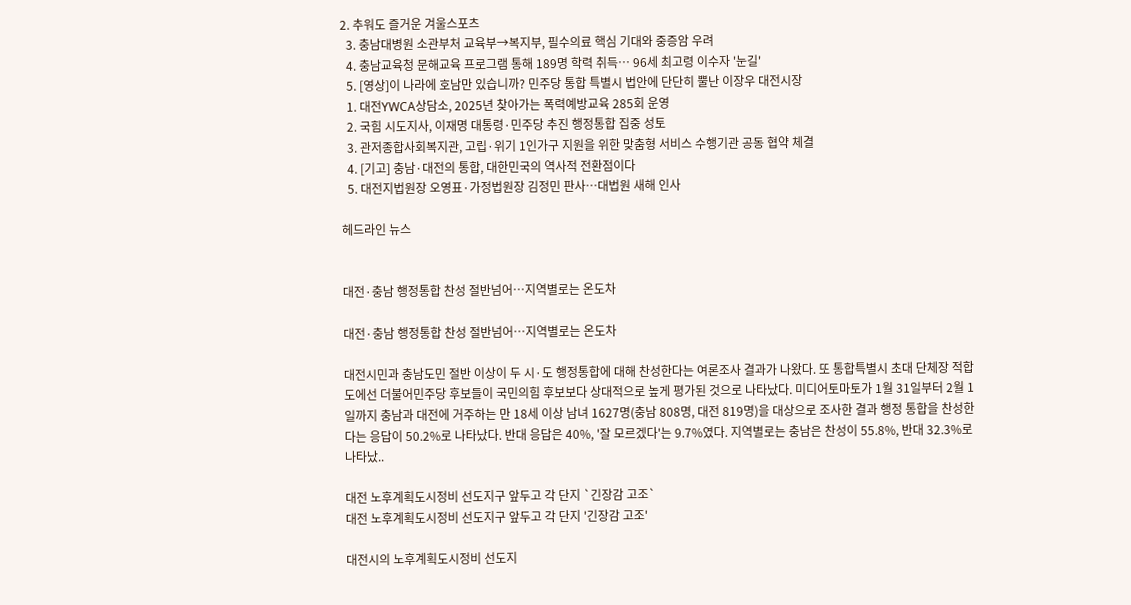2. 추워도 즐거운 겨울스포츠
  3. 충남대병원 소관부처 교육부→복지부, 필수의료 핵심 기대와 중증암 우려
  4. 충남교육청 문해교육 프로그램 통해 189명 학력 취득… 96세 최고령 이수자 '눈길'
  5. [영상]이 나라에 호남만 있습니까? 민주당 통합 특별시 법안에 단단히 뿔난 이장우 대전시장
  1. 대전YWCA상담소, 2025년 찾아가는 폭력예방교육 285회 운영
  2. 국힘 시도지사, 이재명 대통령·민주당 추진 행정통합 집중 성토
  3. 관저종합사회복지관, 고립·위기 1인가구 지원을 위한 맞춤형 서비스 수행기관 공동 협약 체결
  4. [기고] 충남·대전의 통합, 대한민국의 역사적 전환점이다
  5. 대전지법원장 오영표·가정법원장 김정민 판사…대법원 새해 인사

헤드라인 뉴스


대전·충남 행정통합 찬성 절반넘어…지역별로는 온도차

대전·충남 행정통합 찬성 절반넘어…지역별로는 온도차

대전시민과 충남도민 절반 이상이 두 시·도 행정통합에 대해 찬성한다는 여론조사 결과가 나왔다. 또 통합특별시 초대 단체장 적합도에선 더불어민주당 후보들이 국민의힘 후보보다 상대적으로 높게 평가된 것으로 나타났다. 미디어토마토가 1월 31일부터 2월 1일까지 충남과 대전에 거주하는 만 18세 이상 남녀 1627명(충남 808명, 대전 819명)을 대상으로 조사한 결과 행정 통합을 찬성한다는 응답이 50.2%로 나타났다. 반대 응답은 40%, '잘 모르겠다'는 9.7%였다. 지역별로는 충남은 찬성이 55.8%, 반대 32.3%로 나타났..

대전 노후계획도시정비 선도지구 앞두고 각 단지 `긴장감 고조`
대전 노후계획도시정비 선도지구 앞두고 각 단지 '긴장감 고조'

대전시의 노후계획도시정비 선도지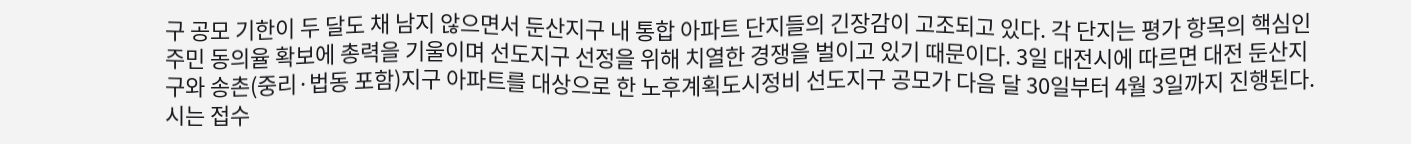구 공모 기한이 두 달도 채 남지 않으면서 둔산지구 내 통합 아파트 단지들의 긴장감이 고조되고 있다. 각 단지는 평가 항목의 핵심인 주민 동의율 확보에 총력을 기울이며 선도지구 선정을 위해 치열한 경쟁을 벌이고 있기 때문이다. 3일 대전시에 따르면 대전 둔산지구와 송촌(중리·법동 포함)지구 아파트를 대상으로 한 노후계획도시정비 선도지구 공모가 다음 달 30일부터 4월 3일까지 진행된다. 시는 접수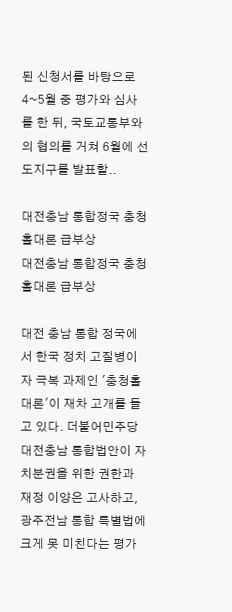된 신청서를 바탕으로 4~5월 중 평가와 심사를 한 뒤, 국토교통부와의 협의를 거쳐 6월에 선도지구를 발표할..

대전충남 통합정국 충청홀대론 급부상
대전충남 통합정국 충청홀대론 급부상

대전 충남 통합 정국에서 한국 정치 고질병이자 극복 과제인 '충청홀대론'이 재차 고개를 들고 있다. 더불어민주당 대전충남 통합법안이 자치분권을 위한 권한과 재정 이양은 고사하고, 광주전남 통합 특별법에 크게 못 미친다는 평가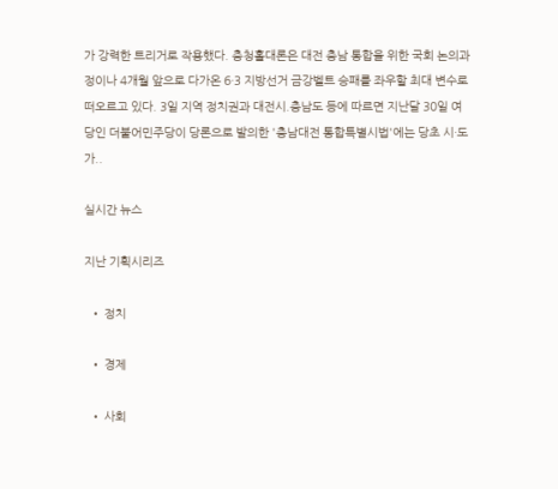가 강력한 트리거로 작용했다. 충청홀대론은 대전 충남 통합을 위한 국회 논의과정이나 4개월 앞으로 다가온 6·3 지방선거 금강벨트 승패를 좌우할 최대 변수로 떠오르고 있다. 3일 지역 정치권과 대전시.충남도 등에 따르면 지난달 30일 여당인 더불어민주당이 당론으로 발의한 '충남대전 통합특별시법'에는 당초 시·도가..

실시간 뉴스

지난 기획시리즈

  • 정치

  • 경제

  • 사회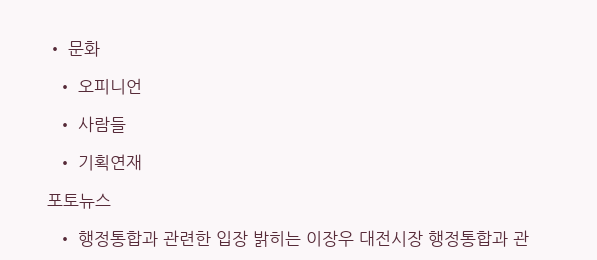• 문화

  • 오피니언

  • 사람들

  • 기획연재

포토뉴스

  • 행정통합과 관련한 입장 밝히는 이장우 대전시장 행정통합과 관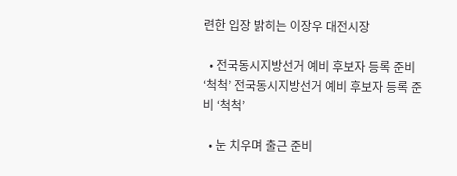련한 입장 밝히는 이장우 대전시장

  • 전국동시지방선거 예비 후보자 등록 준비 ‘척척’ 전국동시지방선거 예비 후보자 등록 준비 ‘척척’

  • 눈 치우며 출근 준비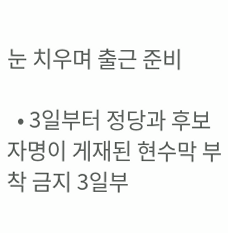눈 치우며 출근 준비

  • 3일부터 정당과 후보자명이 게재된 현수막 부착 금지 3일부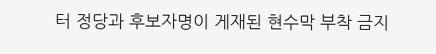터 정당과 후보자명이 게재된 현수막 부착 금지